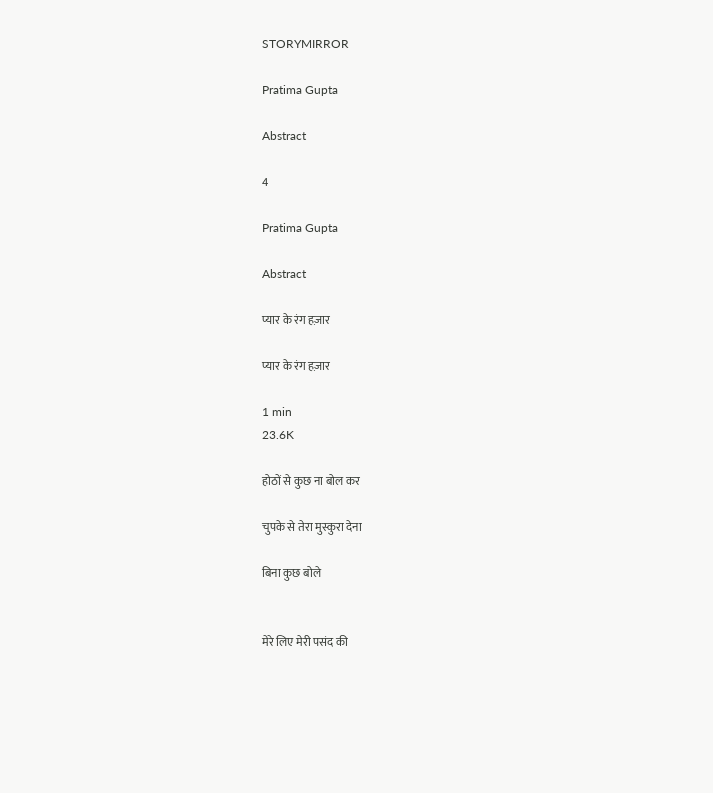STORYMIRROR

Pratima Gupta

Abstract

4

Pratima Gupta

Abstract

प्यार के रंग हज़ार

प्यार के रंग हज़ार

1 min
23.6K

होठों से कुछ ना बोल कर

चुपके से तेरा मुस्कुरा देना

बिना कुछ बोले


मेरे लिए मेरी पसंद की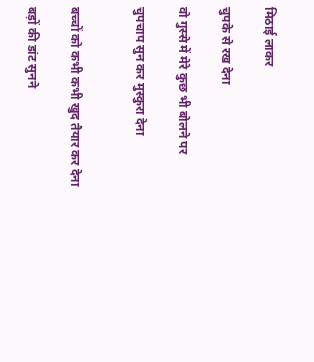मिठाई लाकर

चुपके से रख देना

वो गुस्से में मेरे कुछ भी बोलने पर

चुपचाप सुन कर मुस्कुरा देना


बच्चों को कभी कभी खुद तैयार कर देना

बड़ों की डांट सुनने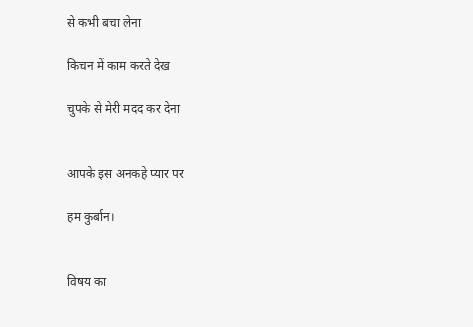से कभी बचा लेना

किचन में काम करते देख

चुपके से मेरी मदद कर देना


आपके इस अनकहे प्यार पर

हम कुर्बान।


विषय का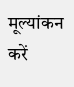मूल्यांकन करें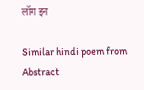लॉग इन

Similar hindi poem from Abstract